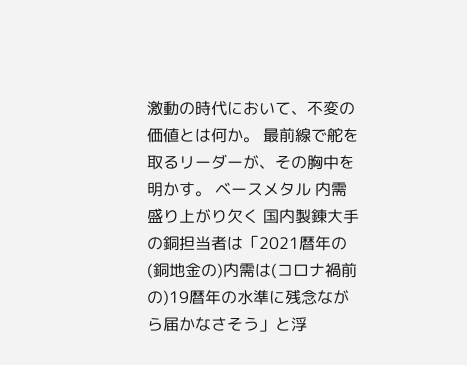激動の時代において、不変の価値とは何か。 最前線で舵を取るリーダーが、その胸中を明かす。 ベースメタル 内需盛り上がり欠く 国内製錬大手の銅担当者は「2021暦年の(銅地金の)内需は(コロナ禍前の)19暦年の水準に残念ながら届かなさそう」と浮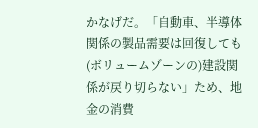かなげだ。「自動車、半導体関係の製品需要は回復しても(ボリュームゾーンの)建設関係が戻り切らない」ため、地金の消費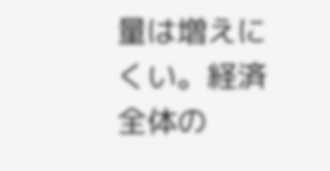量は増えにくい。経済全体の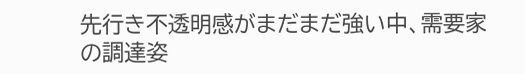先行き不透明感がまだまだ強い中、需要家の調達姿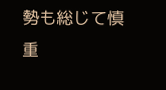勢も総じて慎重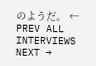のようだ。 ← PREV ALL INTERVIEWS NEXT →